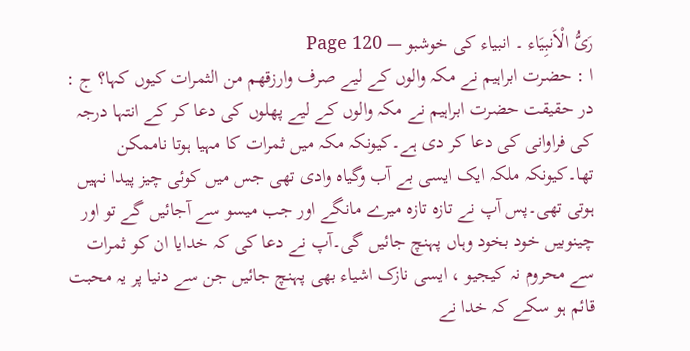رَیُّ الْاَنبِیَاء ۔ انبیاء کی خوشبو — Page 120
ا : حضرت ابراہیم نے مکہ والوں کے لیے صرف وارزقهم من الثمرات کیوں کہا؟ ج : در حقیقت حضرت ابراہیم نے مکہ والوں کے لیے پھلوں کی دعا کر کے انتہا درجہ کی فراوانی کی دعا کر دی ہے۔کیونکہ مکہ میں ثمرات کا مہیا ہوتا ناممکن تھا۔کیونکہ ملکہ ایک ایسی بے آب وگیاہ وادی تھی جس میں کوئی چیز پیدا نہیں ہوتی تھی۔پس آپ نے تازہ تازہ میرے مانگے اور جب میسو سے آجائیں گے تو اور چینوبیں خود بخود وہاں پہنچ جائیں گی۔آپ نے دعا کی کہ خدایا ان کو ثمرات سے محروم نہ کیجیو ، ایسی نازک اشیاء بھی پہنچ جائیں جن سے دنیا پر یہ محبت قائم ہو سکے کہ خدا نے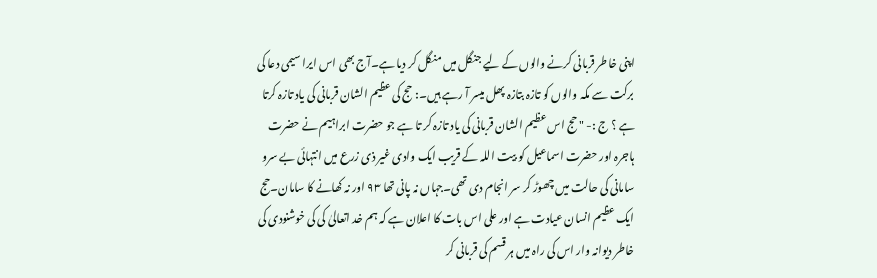اپنی خاطر قربانی کرنے والوں کے لیے جنگل میں منگل کر دیا ہے۔آج بھی اس ایرا سیمی دعا کی برکت سے مکہ والوں کو تازہ بتازہ پھل میسر آ رہے ہیں۔: حج کی عظیم الشان قربانی کی یاد تازہ کرتا ہے ؟ ج :- " حج اس عظیم الشان قربانی کی یاد تازہ کر تا ہے جو حضرت ابراہیم نے حضرت ہاجرہ اور حضرت اسماعیل کو بیت اللہ کے قریب ایک وادی غیر ذی زرع میں انتہائی بے سرو سامانی کی حالت میں چھوڑ کر سر انجام دی تھی۔جہاں نہ پانی تھا ۹۳ اور نہ کھانے کا سامان۔حج ایک عظیم انسان عیادت ہے اور علی اس بات کا اعلان ہے کہ ہم خد اتعالیٰ کی کی خوشنودی کی خاطر دیوانہ وار اس کی راہ میں ہر قسم کی قربانی کر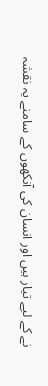نے کے لیے تیار ہیں اور انسان کی آنکھوں کے سامنے یہ نقشہ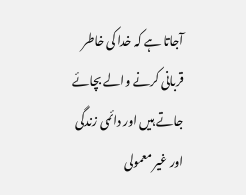آجاتا ہے کہ خدا کی خاطر قربانی کرنے والے بچائے جاتے ہیں اور دائمی زندگی اور غیر معمولی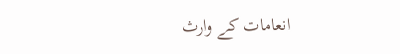انعامات کے وارث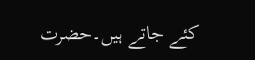کئے جاتے ہیں۔حضرت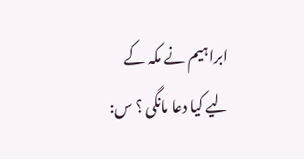ابراہیم نے مکہ کے لیے کیا دعا مانگی ؟ س: